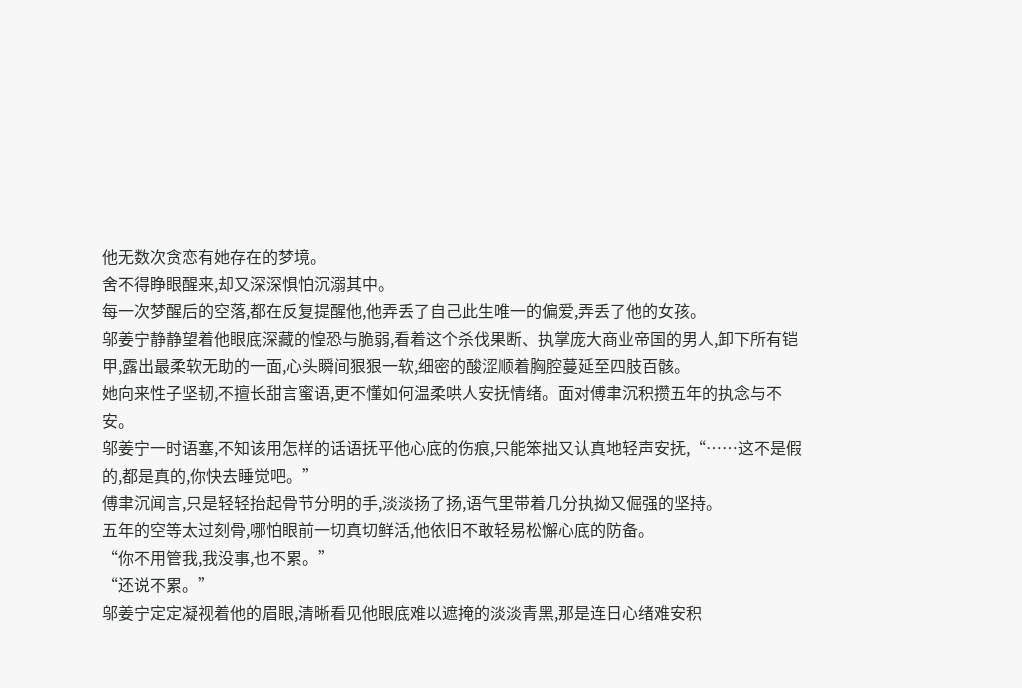他无数次贪恋有她存在的梦境。
舍不得睁眼醒来,却又深深惧怕沉溺其中。
每一次梦醒后的空落,都在反复提醒他,他弄丢了自己此生唯一的偏爱,弄丢了他的女孩。
邬姜宁静静望着他眼底深藏的惶恐与脆弱,看着这个杀伐果断、执掌庞大商业帝国的男人,卸下所有铠甲,露出最柔软无助的一面,心头瞬间狠狠一软,细密的酸涩顺着胸腔蔓延至四肢百骸。
她向来性子坚韧,不擅长甜言蜜语,更不懂如何温柔哄人安抚情绪。面对傅聿沉积攒五年的执念与不安。
邬姜宁一时语塞,不知该用怎样的话语抚平他心底的伤痕,只能笨拙又认真地轻声安抚,“……这不是假的,都是真的,你快去睡觉吧。”
傅聿沉闻言,只是轻轻抬起骨节分明的手,淡淡扬了扬,语气里带着几分执拗又倔强的坚持。
五年的空等太过刻骨,哪怕眼前一切真切鲜活,他依旧不敢轻易松懈心底的防备。
“你不用管我,我没事,也不累。”
“还说不累。”
邬姜宁定定凝视着他的眉眼,清晰看见他眼底难以遮掩的淡淡青黑,那是连日心绪难安积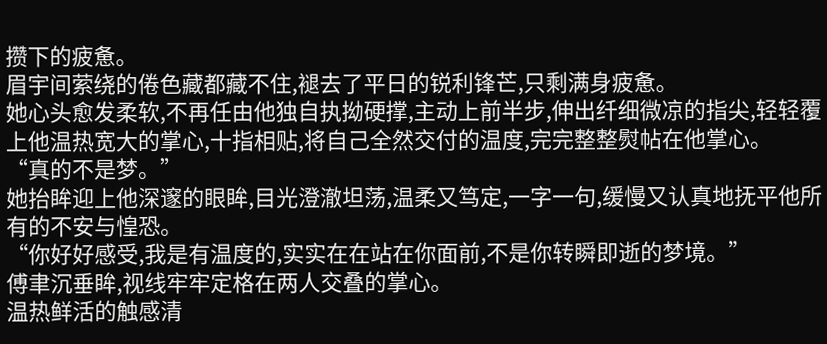攒下的疲惫。
眉宇间萦绕的倦色藏都藏不住,褪去了平日的锐利锋芒,只剩满身疲惫。
她心头愈发柔软,不再任由他独自执拗硬撑,主动上前半步,伸出纤细微凉的指尖,轻轻覆上他温热宽大的掌心,十指相贴,将自己全然交付的温度,完完整整熨帖在他掌心。
“真的不是梦。”
她抬眸迎上他深邃的眼眸,目光澄澈坦荡,温柔又笃定,一字一句,缓慢又认真地抚平他所有的不安与惶恐。
“你好好感受,我是有温度的,实实在在站在你面前,不是你转瞬即逝的梦境。”
傅聿沉垂眸,视线牢牢定格在两人交叠的掌心。
温热鲜活的触感清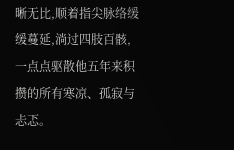晰无比,顺着指尖脉络缓缓蔓延,淌过四肢百骸,一点点驱散他五年来积攒的所有寒凉、孤寂与忐忑。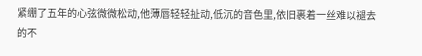紧绷了五年的心弦微微松动,他薄唇轻轻扯动,低沉的音色里,依旧裹着一丝难以褪去的不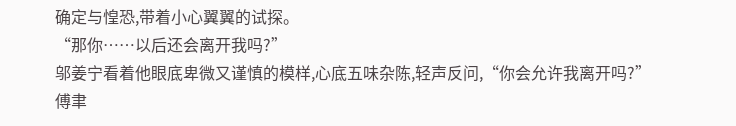确定与惶恐,带着小心翼翼的试探。
“那你……以后还会离开我吗?”
邬姜宁看着他眼底卑微又谨慎的模样,心底五味杂陈,轻声反问,“你会允许我离开吗?”
傅聿